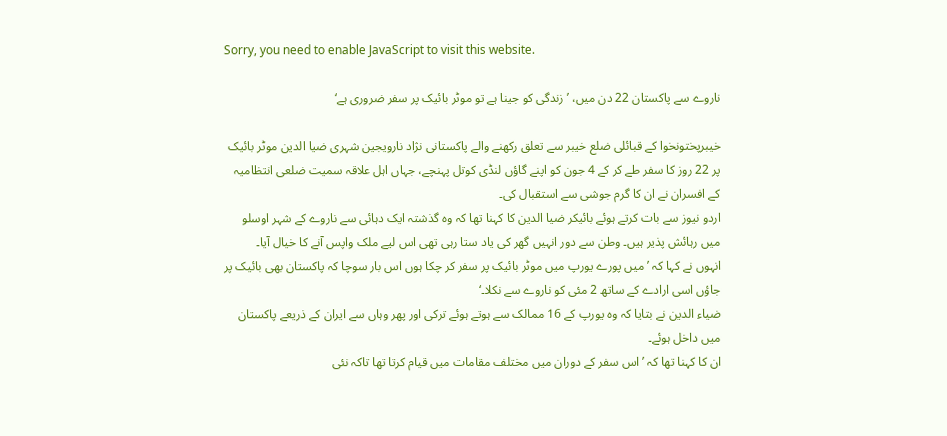Sorry, you need to enable JavaScript to visit this website.

ناروے سے پاکستان 22 دن میں، ’زندگی کو جینا ہے تو موٹر بائیک پر سفر ضروری ہے‘

خیبرپختونخوا کے قبائلی ضلع خیبر سے تعلق رکھنے والے پاکستانی نژاد نارویجین شہری ضیا الدین موٹر بائیک پر 22 روز کا سفر طے کر کے 4 جون کو اپنے گاؤں لنڈی کوتل پہنچے، جہاں اہل علاقہ سمیت ضلعی انتظامیہ کے افسران نے ان کا گرم جوشی سے استقبال کی۔
اردو نیوز سے بات کرتے ہوئے بائیکر ضیا الدین کا کہنا تھا کہ وہ گذشتہ ایک دہائی سے ناروے کے شہر اوسلو میں رہائش پذیر ہیں۔ وطن سے دور انہیں گھر کی یاد ستا رہی تھی اس لیے ملک واپس آنے کا خیال آیا۔
انہوں نے کہا کہ ’میں پورے یورپ میں موٹر بائیک پر سفر کر چکا ہوں اس بار سوچا کہ پاکستان بھی بائیک پر جاؤں اسی ارادے کے ساتھ 2 مئی کو ناروے سے نکلا۔‘
ضیاء الدین نے بتایا کہ وہ یورپ کے 16 ممالک سے ہوتے ہوئے ترکی اور پھر وہاں سے ایران کے ذریعے پاکستان میں داخل ہوئے۔
ان کا کہنا تھا کہ ’اس سفر کے دوران میں مختلف مقامات میں قیام کرتا تھا تاکہ نئی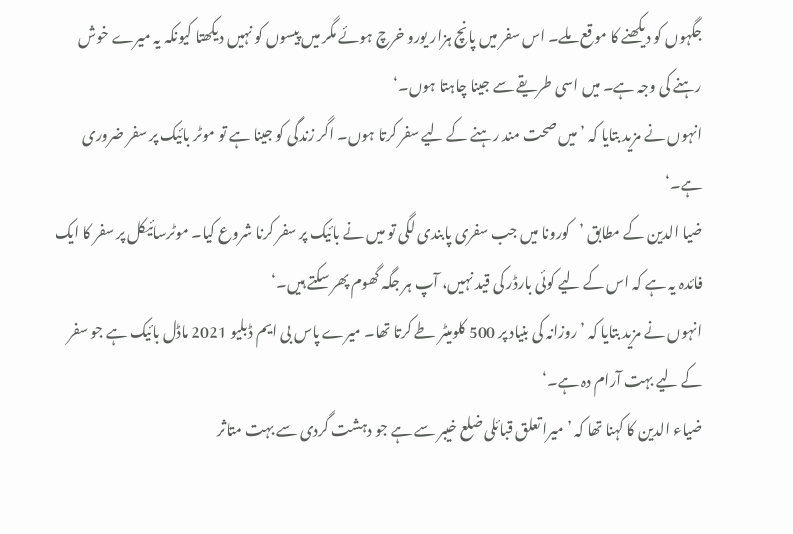جگہوں کو دیکھنے کا موقع ملے۔ اس سفر میں پانچ ہزار یورو خرچ ہوئے مگر میں پیسوں کو نہیں دیکھتا کیونکہ یہ میرے خوش رہنے کی وجہ ہے۔ میں اسی طریقے سے جینا چاہتا ہوں۔‘
انہوں نے مزید بتایا کہ ’میں صحت مند رہنے کے لیے سفر کرتا ہوں۔ اگر زندگی کو جینا ہے تو موٹر بائیک پر سفر ضروری ہے۔‘
ضیا الدین کے مطابق ’کورونا میں جب سفری پابندی لگی تو میں نے بائیک پر سفر کرنا شروع کیا۔ موٹرسائیکل پر سفر کا ایک فائدہ یہ ہے کہ اس کے لیے کوئی بارڈر کی قید نہیں، آپ ہر جگہ گھوم پھر سکتے ہیں۔‘
انہوں نے مزید بتایا کہ ’روزانہ کی بنیاد پر 500 کلومیٹر طے کرتا تھا۔ میرے پاس بی ایم ڈبلیو 2021 ماڈل بائیک ہے جو سفر کے لیے بہت آرام دہ ہے۔‘
ضیاء الدین کا کہنا تھا کہ ’میرا تعلق قبائلی ضلع خیبر سے ہے جو دہشت گردی سے بہت متاثر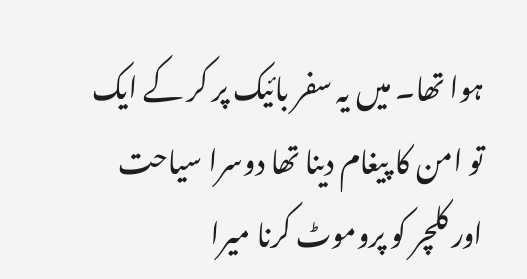ہوا تھا۔ میں یہ سفر بائیک پر کر کے ایک تو امن کا پیغام دینا تھا دوسرا سیاحت اور کلچر کو پروموٹ کرنا میرا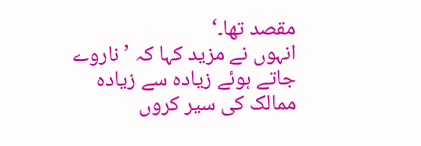مقصد تھا۔‘
انہوں نے مزید کہا کہ ’ناروے جاتے ہوئے زیادہ سے زیادہ ممالک کی سیر کروں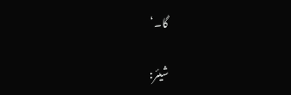گا۔‘

شیئر: